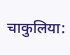चाकुलिया: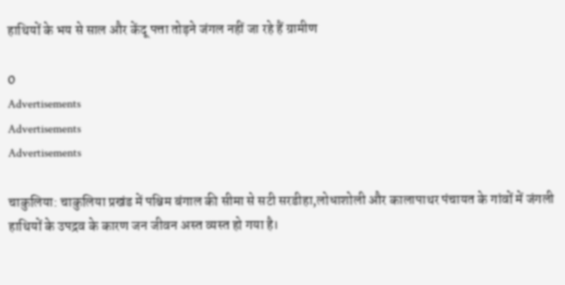हाथियों के भय से साल और केंदू पत्ता तोड़ने जंगल नहीं जा रहे हैं ग्रामीण

0
Advertisements
Advertisements
Advertisements

चाकुलिया: चाकुलिया प्रखंड में पश्चिम बंगाल की सीमा से सटी सरडीहा,लोधाशोली और कालापाथर पंचायत के गांवों में जंगली हाथियों के उपद्रव के कारण जन जीवन अस्त व्यस्त हो गया है।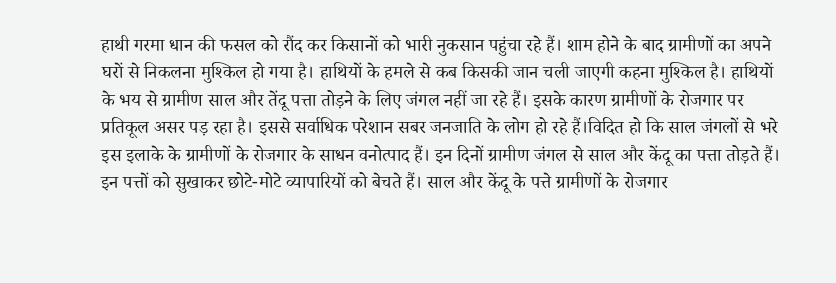हाथी गरमा धान की फसल को रौंद कर किसानों को भारी नुकसान पहुंचा रहे हैं। शाम होने के बाद ग्रामीणों का अपने घरों से निकलना मुश्किल हो गया है। हाथियों के हमले से कब किसकी जान चली जाएगी कहना मुश्किल है। हाथियों के भय से ग्रामीण साल और तेंदू पत्ता तोड़ने के लिए जंगल नहीं जा रहे हैं। इसके कारण ग्रामीणों के रोजगार पर प्रतिकूल असर पड़ रहा है। इससे सर्वाधिक परेशान सबर जनजाति के लोग हो रहे हैं।विदित हो कि साल जंगलों से भरे इस इलाके के ग्रामीणों के रोजगार के साधन वनोत्पाद हैं। इन दिनों ग्रामीण जंगल से साल और केंदू का पत्ता तोड़ते हैं। इन पत्तों को सुखाकर छोटे-मोटे व्यापारियों को बेचते हैं। साल और केंदू के पत्ते ग्रामीणों के रोजगार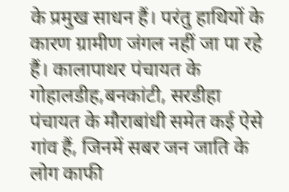के प्रमुख साधन हैं। परंतु हाथियों के कारण ग्रामीण जंगल नहीं जा पा रहे हैं। कालापाथर पंचायत के गोहालडीह,बनकांटी, सरडीहा पंचायत के मौराबांधी समेत कई ऐसे गांव हैं, जिनमें सबर जन जाति के लोग काफी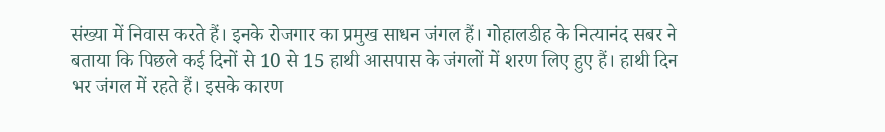संख्या में निवास करते हैं। इनके रोजगार का प्रमुख साधन जंगल हैं। गोहालडीह के नित्यानंद सबर ने बताया कि पिछले कई दिनों से 10 से 15 हाथी आसपास के जंगलों में शरण लिए हुए हैं। हाथी दिन भर जंगल में रहते हैं। इसके कारण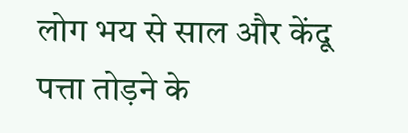लोग भय से साल और केंदू पत्ता तोड़ने के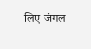लिए जंगल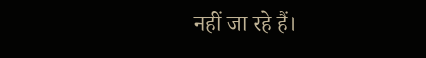नहीं जा रहे हैं।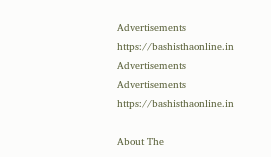Advertisements
https://bashisthaonline.in
Advertisements
Advertisements
https://bashisthaonline.in

About The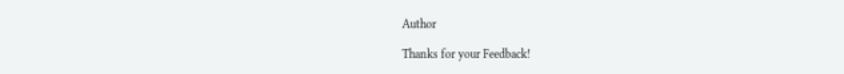Author

Thanks for your Feedback!